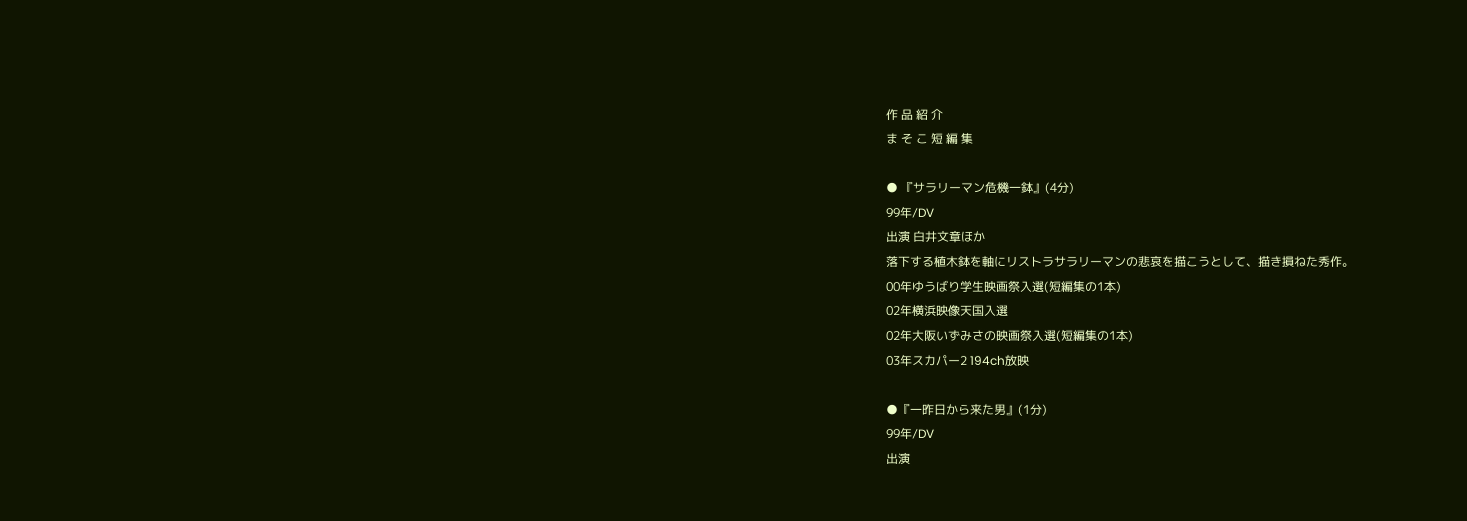作 品 紹 介
ま そ こ 短 編 集

● 『サラリーマン危機一鉢』(4分)
99年/DV
出演 白井文章ほか
落下する植木鉢を軸にリストラサラリーマンの悲哀を描こうとして、描き損ねた秀作。
00年ゆうばり学生映画祭入選(短編集の1本)
02年横浜映像天国入選
02年大阪いずみさの映画祭入選(短編集の1本)
03年スカパー2 194ch放映

●『一昨日から来た男』(1分)
99年/DV
出演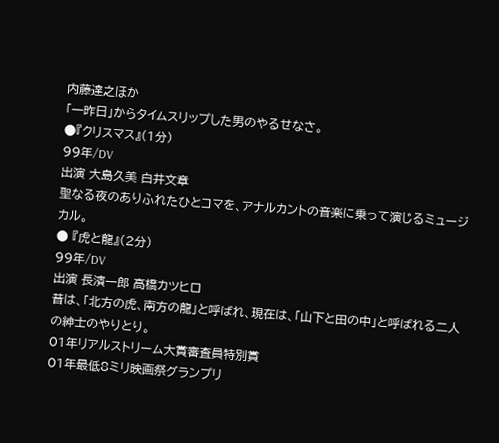内藤達之ほか
「一昨日」からタイムスリップした男のやるせなさ。
●『クリスマス』(1分)
99年/DV
出演 大島久美 白井文章
聖なる夜のありふれたひとコマを、アナルカントの音楽に乗って演じるミュージカル。
● 『虎と龍』(2分)
99年/DV
出演 長濱一郎 高橋カツヒロ
昔は、「北方の虎、南方の龍」と呼ばれ、現在は、「山下と田の中」と呼ばれる二人の紳士のやりとり。
01年リアルストリーム大賞審査員特別賞
01年最低8ミリ映画祭グランプリ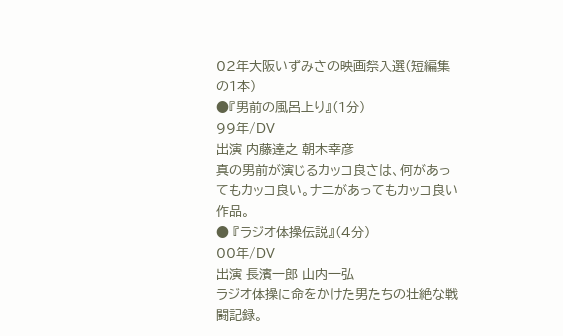02年大阪いずみさの映画祭入選(短編集の1本)
●『男前の風呂上り』(1分)
99年/DV
出演 内藤達之 朝木幸彦
真の男前が演じるカッコ良さは、何があってもカッコ良い。ナニがあってもカッコ良い作品。
● 『ラジオ体操伝説』(4分)
00年/DV
出演 長濱一郎 山内一弘
ラジオ体操に命をかけた男たちの壮絶な戦闘記録。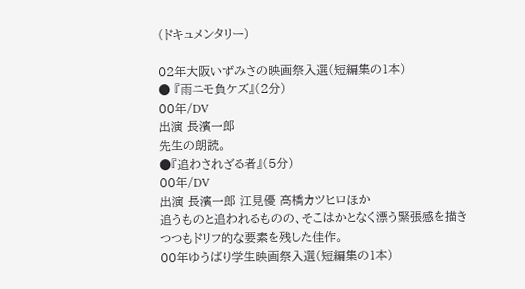(ドキュメンタリー)

02年大阪いずみさの映画祭入選(短編集の1本)
● 『雨ニモ負ケズ』(2分)
00年/DV
出演 長濱一郎
先生の朗読。
●『追わされざる者』(5分)
00年/DV
出演 長濱一郎 江見優 高橋カツヒロほか
追うものと追われるものの、そこはかとなく漂う緊張感を描きつつもドリフ的な要素を残した佳作。
00年ゆうばり学生映画祭入選(短編集の1本)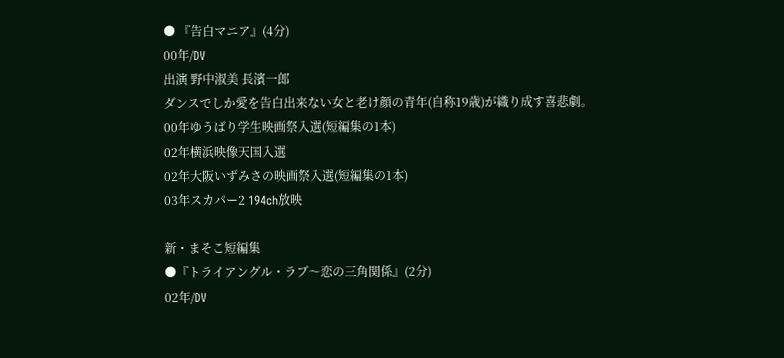● 『告白マニア』(4分)
00年/DV
出演 野中淑美 長濱一郎
ダンスでしか愛を告白出来ない女と老け顔の青年(自称19歳)が織り成す喜悲劇。
00年ゆうばり学生映画祭入選(短編集の1本)
02年横浜映像天国入選
02年大阪いずみさの映画祭入選(短編集の1本)
03年スカパー2 194ch放映

新・まそこ短編集
●『トライアングル・ラブ〜恋の三角関係』(2分)
02年/DV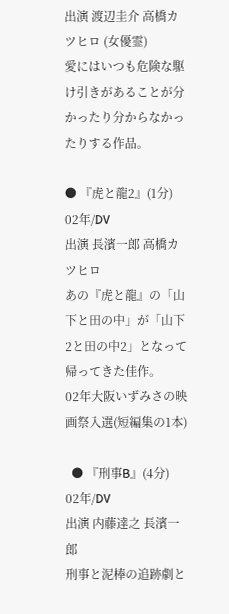出演 渡辺圭介 高橋カツヒロ (女優霊)
愛にはいつも危険な駆け引きがあることが分かったり分からなかったりする作品。

● 『虎と龍2』(1分)
02年/DV
出演 長濱一郎 高橋カツヒロ
あの『虎と龍』の「山下と田の中」が「山下2と田の中2」となって帰ってきた佳作。
02年大阪いずみさの映画祭入選(短編集の1本)

  ● 『刑事B』(4分)
02年/DV
出演 内藤達之 長濱一郎
刑事と泥棒の追跡劇と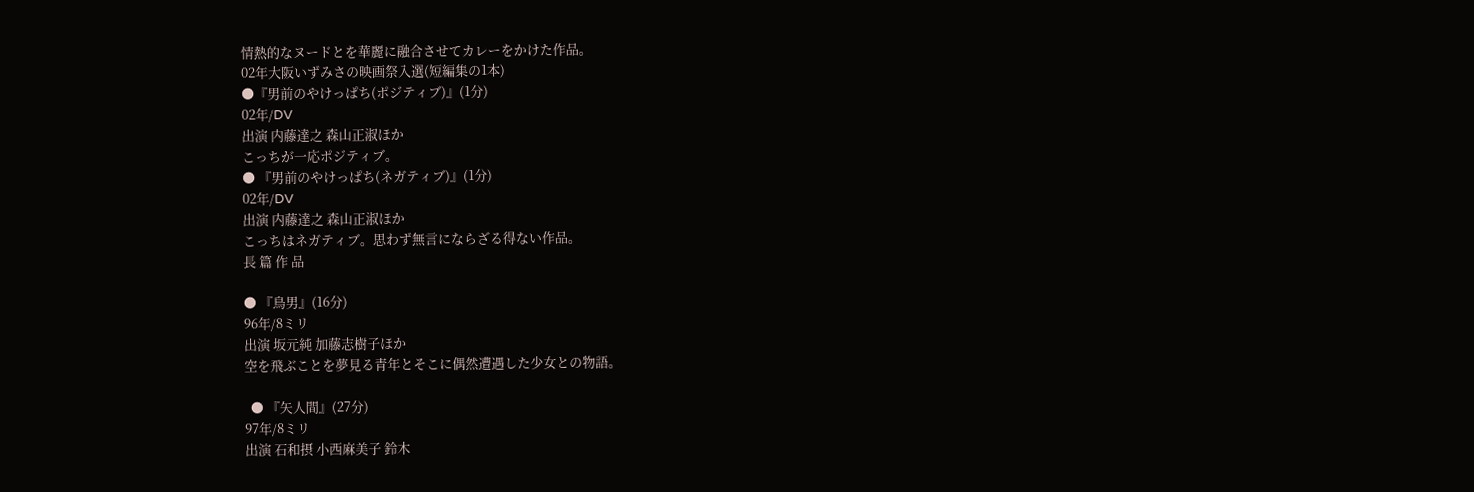情熱的なヌードとを華麗に融合させてカレーをかけた作品。
02年大阪いずみさの映画祭入選(短編集の1本)
●『男前のやけっぱち(ポジティブ)』(1分)
02年/DV
出演 内藤達之 森山正淑ほか
こっちが一応ポジティブ。
● 『男前のやけっぱち(ネガティブ)』(1分)
02年/DV
出演 内藤達之 森山正淑ほか
こっちはネガティブ。思わず無言にならざる得ない作品。
長 篇 作 品

● 『鳥男』(16分)
96年/8ミリ
出演 坂元純 加藤志樹子ほか
空を飛ぶことを夢見る青年とそこに偶然遭遇した少女との物語。

  ● 『矢人間』(27分)
97年/8ミリ
出演 石和摂 小西麻美子 鈴木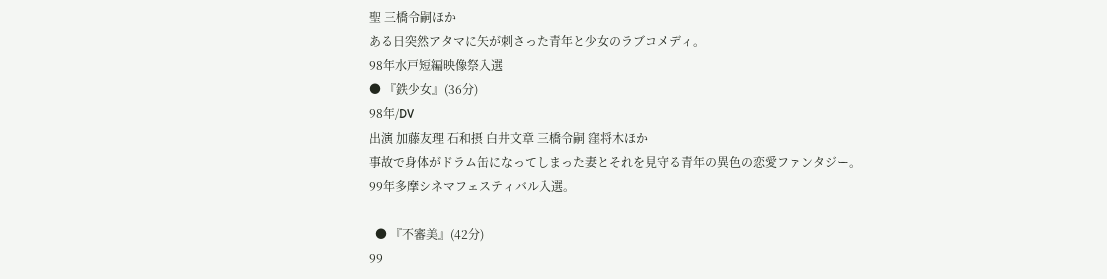聖 三橋令嗣ほか
ある日突然アタマに矢が刺さった青年と少女のラブコメディ。
98年水戸短編映像祭入選
● 『鉄少女』(36分)
98年/DV
出演 加藤友理 石和摂 白井文章 三橋令嗣 窪将木ほか
事故で身体がドラム缶になってしまった妻とそれを見守る青年の異色の恋愛ファンタジー。
99年多摩シネマフェスティバル入選。

  ● 『不審美』(42分)
99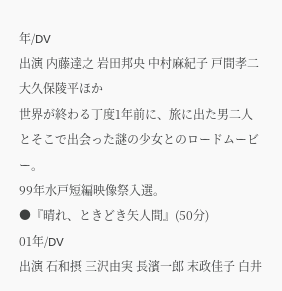年/DV
出演 内藤達之 岩田邦央 中村麻紀子 戸間孝二 大久保陵平ほか
世界が終わる丁度1年前に、旅に出た男二人とそこで出会った謎の少女とのロードムービー。
99年水戸短編映像祭入選。
●『晴れ、ときどき矢人間』(50分)
01年/DV
出演 石和摂 三沢由実 長濱一郎 末政佳子 白井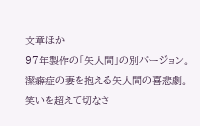文章ほか
97年製作の「矢人間」の別バージョン。潔癖症の妻を抱える矢人間の喜悲劇。笑いを超えて切なさ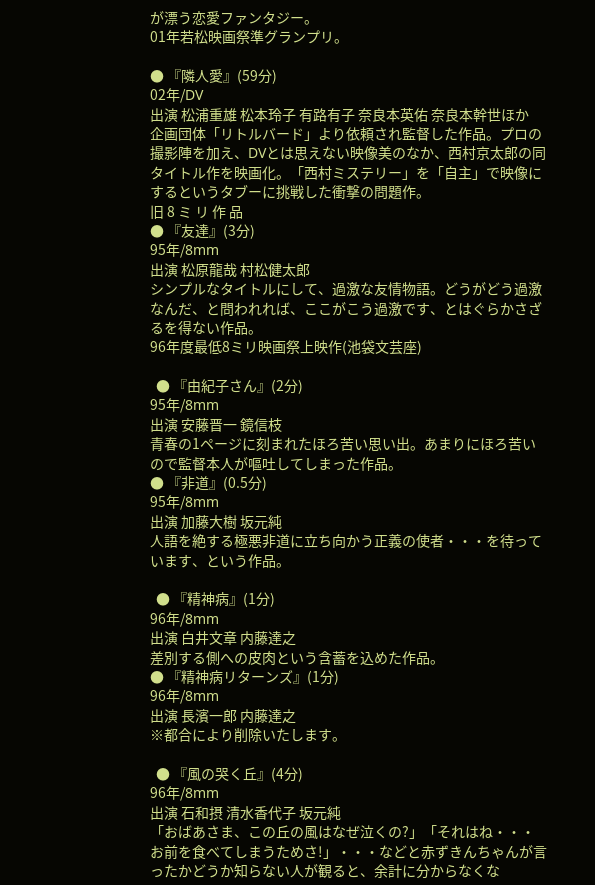が漂う恋愛ファンタジー。
01年若松映画祭準グランプリ。

● 『隣人愛』(59分)
02年/DV
出演 松浦重雄 松本玲子 有路有子 奈良本英佑 奈良本幹世ほか
企画団体「リトルバード」より依頼され監督した作品。プロの撮影陣を加え、DVとは思えない映像美のなか、西村京太郎の同タイトル作を映画化。「西村ミステリー」を「自主」で映像にするというタブーに挑戦した衝撃の問題作。
旧 8 ミ リ 作 品
● 『友達』(3分)
95年/8mm
出演 松原龍哉 村松健太郎
シンプルなタイトルにして、過激な友情物語。どうがどう過激なんだ、と問われれば、ここがこう過激です、とはぐらかさざるを得ない作品。
96年度最低8ミリ映画祭上映作(池袋文芸座)

  ● 『由紀子さん』(2分)
95年/8mm
出演 安藤晋一 鏡信枝
青春の1ページに刻まれたほろ苦い思い出。あまりにほろ苦いので監督本人が嘔吐してしまった作品。
● 『非道』(0.5分)
95年/8mm
出演 加藤大樹 坂元純
人語を絶する極悪非道に立ち向かう正義の使者・・・を待っています、という作品。

  ● 『精神病』(1分)
96年/8mm
出演 白井文章 内藤達之
差別する側への皮肉という含蓄を込めた作品。
● 『精神病リターンズ』(1分)
96年/8mm
出演 長濱一郎 内藤達之
※都合により削除いたします。

  ● 『風の哭く丘』(4分)
96年/8mm
出演 石和摂 清水香代子 坂元純
「おばあさま、この丘の風はなぜ泣くの?」「それはね・・・お前を食べてしまうためさ!」・・・などと赤ずきんちゃんが言ったかどうか知らない人が観ると、余計に分からなくな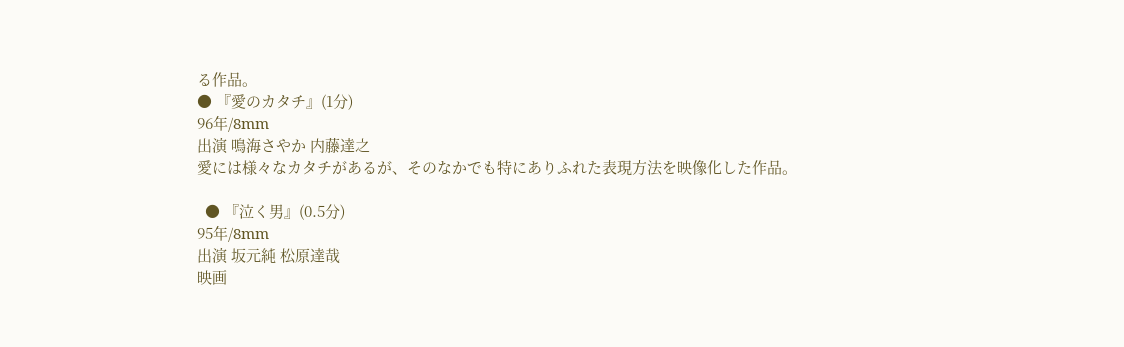る作品。
● 『愛のカタチ』(1分)
96年/8mm
出演 鳴海さやか 内藤達之
愛には様々なカタチがあるが、そのなかでも特にありふれた表現方法を映像化した作品。

  ● 『泣く男』(0.5分)
95年/8mm
出演 坂元純 松原達哉
映画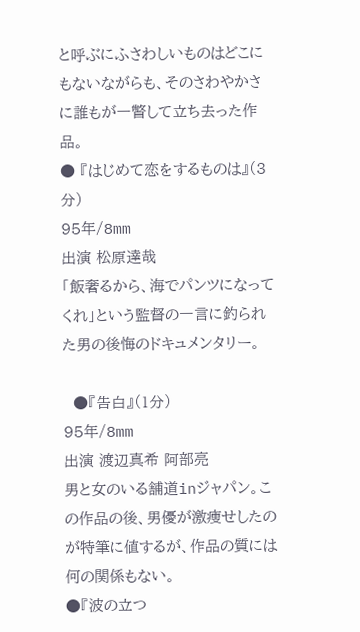と呼ぶにふさわしいものはどこにもないながらも、そのさわやかさに誰もが一瞥して立ち去った作品。
● 『はじめて恋をするものは』(3分)
95年/8mm
出演 松原達哉
「飯奢るから、海でパンツになってくれ」という監督の一言に釣られた男の後悔のドキュメンタリー。

  ●『告白』(1分)
95年/8mm
出演 渡辺真希 阿部亮
男と女のいる舗道inジャパン。この作品の後、男優が激痩せしたのが特筆に値するが、作品の質には何の関係もない。
●『波の立つ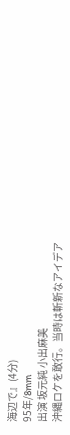海辺で』(4分)
95年/8mm
出演 坂元純 小出麻美
沖縄ロケを敢行。当時は斬新なアイデア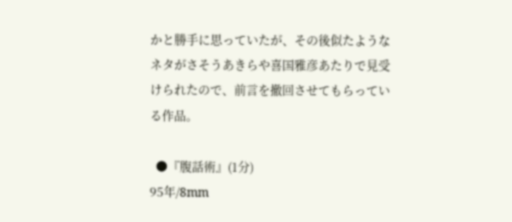かと勝手に思っていたが、その後似たようなネタがさそうあきらや喜国雅彦あたりで見受けられたので、前言を撤回させてもらっている作品。

  ●『腹話術』(1分)
95年/8mm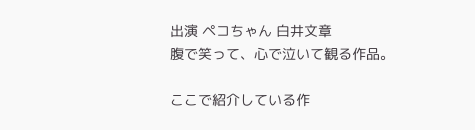出演 ペコちゃん 白井文章
腹で笑って、心で泣いて観る作品。

ここで紹介している作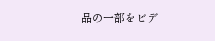品の一部をビデ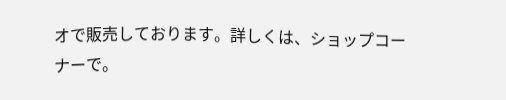オで販売しております。詳しくは、ショップコーナーで。